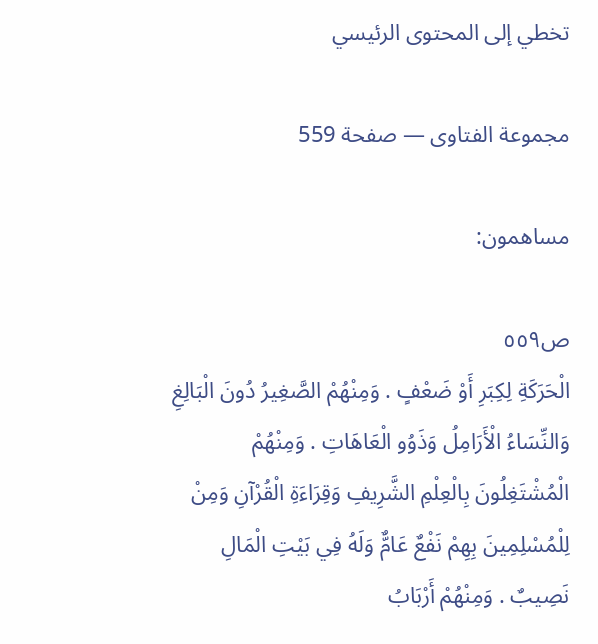تخطي إلى المحتوى الرئيسي

مجموعة الفتاوى — صفحة 559

مساهمون:

ص٥٥٩
الْحَرَكَةِ لِكِبَرِ أَوْ ضَعْفٍ . وَمِنْهُمْ الصَّغِيرُ دُونَ الْبَالِغِ وَالنِّسَاءُ الْأَرَامِلُ وَذَوُو الْعَاهَاتِ . وَمِنْهُمْ الْمُشْتَغِلُونَ بِالْعِلْمِ الشَّرِيفِ وَقِرَاءَةِ الْقُرْآنِ وَمِنْ لِلْمُسْلِمِينَ بِهِمْ نَفْعٌ عَامٌّ وَلَهُ فِي بَيْتِ الْمَالِ نَصِيبٌ . وَمِنْهُمْ أَرْبَابُ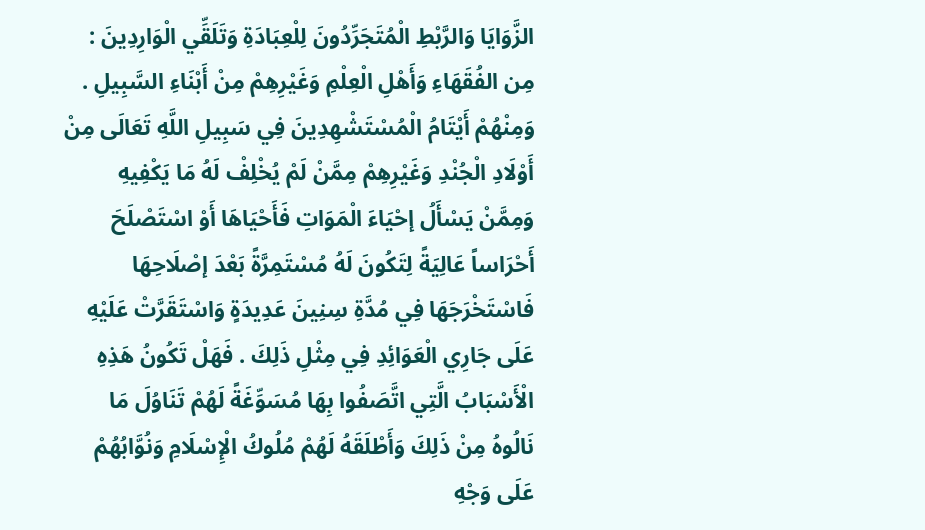الزَّوَايَا وَالرَّبْطِ الْمُتَجَرِّدُونَ لِلْعِبَادَةِ وَتَلَقِّي الْوَارِدِينَ : مِن الفُقَهَاءِ وَأَهْلِ الْعِلْمِ وَغَيْرِهِمْ مِنْ أَبْنَاءِ السَّبِيلِ . وَمِنْهُمْ أَيْتَامُ الْمُسْتَشْهِدِينَ فِي سَبِيلِ اللَّهِ تَعَالَى مِنْ أَوْلَادِ الْجُنْدِ وَغَيْرِهِمْ مِمَّنْ لَمْ يُخْلِفْ لَهُ مَا يَكْفِيهِ وَمِمَّنْ يَسْأَلُ إحْيَاءَ الْمَوَاتِ فَأَحْيَاهَا أَوْ اسْتَصْلَحَ أَحْرَاساً عَالِيَةً لِتَكُونَ لَهُ مُسْتَمِرَّةً بَعْدَ إصْلَاحِهَا فَاسْتَخْرَجَهَا فِي مُدَّةِ سِنِينَ عَدِيدَةٍ وَاسْتَقَرَّتْ عَلَيْهِ عَلَى جَارِي الْعَوَائِدِ فِي مِثْلِ ذَلِكَ . فَهَلْ تَكُونُ هَذِهِ الْأَسْبَابُ الَّتِي اتَّصَفُوا بِهَا مُسَوِّغَةً لَهُمْ تَنَاوُلَ مَا نَالُوهُ مِنْ ذَلِكَ وَأَطْلَقَهُ لَهُمْ مُلُوكُ الْإِسْلَامِ وَنُوَّابُهُمْ عَلَى وَجْهِ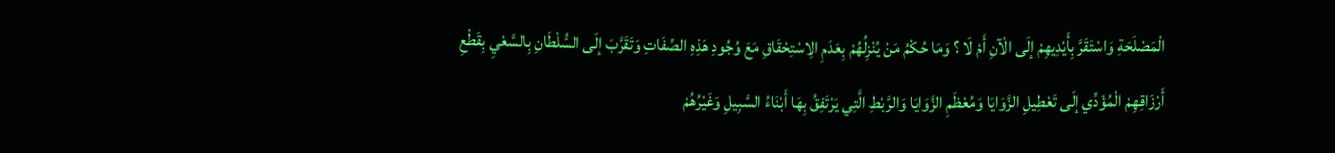الْمَصْلَحَةِ وَاسْتَقَرَّ بِأَيْدِيهِمْ إلَى الْآنِ أَمْ لَا ؟ وَمَا حُكْمُ مَنْ يُنْزِلُهُمْ بِعَدَمِ الِاسْتِحْقَاقِ مَعَ وُجُودِ هَذِهِ الصِّفَاتِ وَتَقَرَّبَ إلَى السُّلْطَانِ بِالسَّعْيِ بِقَطْعِ أَرْزَاقِهِمْ الْمُؤَدِّي إلَى تَعْطِيلِ الزَّوَايَا وَمُعْظَمِ الزَّوَايَا وَالرَّبْطِ الَّتِي يَرْتَفِقُ بِهَا أَبْنَاءُ السَّبِيلِ وَغَيْرُهُمْ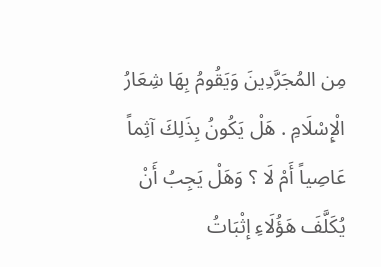مِن المُجَرَّدِينَ وَيَقُومُ بِهَا شِعَارُ الْإِسْلَامِ . هَلْ يَكُونُ بِذَلِكَ آثِماً عَاصِياً أَمْ لَا ؟ وَهَلْ يَجِبُ أَنْ يُكَلَّفَ هَؤُلَاءِ إثْبَاتُ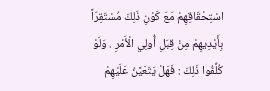اسْتِحْقَاقِهِمْ مَعَ كَوْنِ ذَلِكَ مُسْتَقِرّاً بِأَيْدِيهِمْ مِنْ قِبَلِ أُولِي الْأَمْرِ . وَلَوْ كُلِّفُوا ذَلِكَ : فَهَلْ يَتَعَيَّنُ عَلَيْهِمْ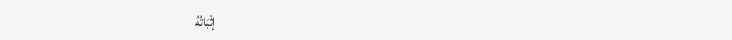إثْبَاتُهُ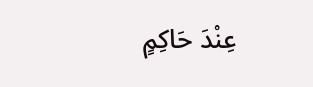عِنْدَ حَاكِمٍ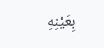بِعَيْنِهِ